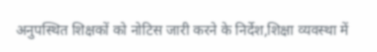अनुपस्थित शिक्षकों को नोटिस जारी करने के निर्देश,शिक्षा व्यवस्था में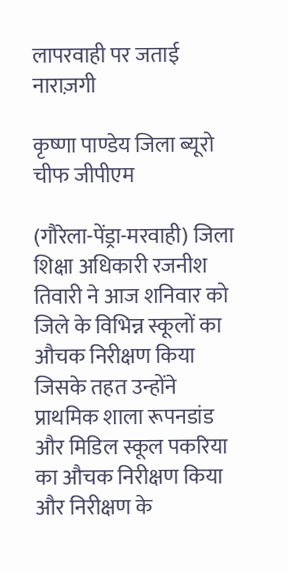लापरवाही पर जताई नाराज़गी

कृष्णा पाण्डेय जिला ब्यूरो चीफ जीपीएम

(गौरेला-पेंड्रा-मरवाही) जिला शिक्षा अधिकारी रजनीश तिवारी ने आज शनिवार को जिले के विभिन्न स्कूलों का औचक निरीक्षण किया जिसके तहत उन्होंने प्राथमिक शाला रूपनडांड और मिडिल स्कूल पकरिया का औचक निरीक्षण किया और निरीक्षण के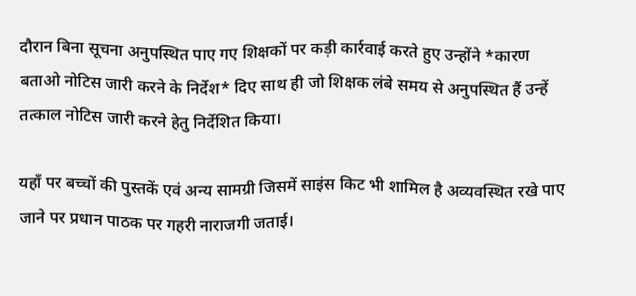दौरान बिना सूचना अनुपस्थित पाए गए शिक्षकों पर कड़ी कार्रवाई करते हुए उन्होंने *कारण बताओ नोटिस जारी करने के निर्देश* दिए साथ ही जो शिक्षक लंबे समय से अनुपस्थित हैं उन्हें तत्काल नोटिस जारी करने हेतु निर्देशित किया।

यहाँ पर बच्चों की पुस्तकें एवं अन्य सामग्री जिसमें साइंस किट भी शामिल है अव्यवस्थित रखे पाए जाने पर प्रधान पाठक पर गहरी नाराजगी जताई।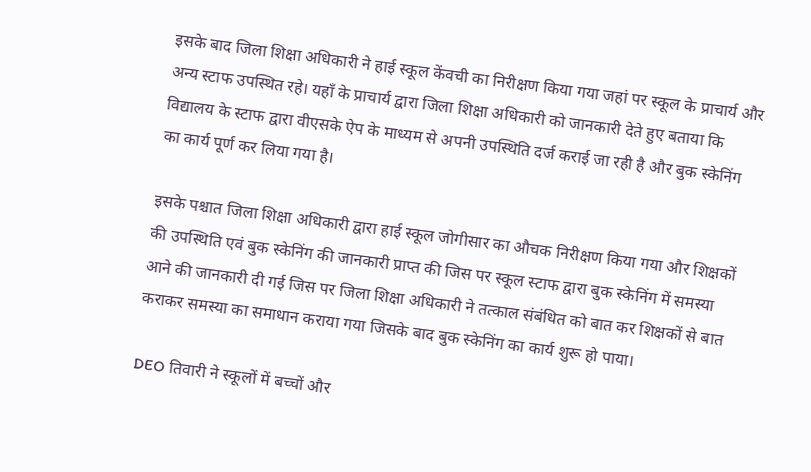इसके बाद जिला शिक्षा अधिकारी ने हाई स्कूल केंवची का निरीक्षण किया गया जहां पर स्कूल के प्राचार्य और अन्य स्टाफ उपस्थित रहे। यहाँ के प्राचार्य द्वारा जिला शिक्षा अधिकारी को जानकारी देते हुए बताया कि विद्यालय के स्टाफ द्वारा वीएसके ऐप के माध्यम से अपनी उपस्थिति दर्ज कराई जा रही है और बुक स्केनिंग का कार्य पूर्ण कर लिया गया है।

इसके पश्चात जिला शिक्षा अधिकारी द्वारा हाई स्कूल जोगीसार का औचक निरीक्षण किया गया और शिक्षकों की उपस्थिति एवं बुक स्केनिंग की जानकारी प्राप्त की जिस पर स्कूल स्टाफ द्वारा बुक स्केनिंग में समस्या आने की जानकारी दी गई जिस पर जिला शिक्षा अधिकारी ने तत्काल संबंधित को बात कर शिक्षकों से बात कराकर समस्या का समाधान कराया गया जिसके बाद बुक स्केनिंग का कार्य शुरू हो पाया।

DEO तिवारी ने स्कूलों में बच्चों और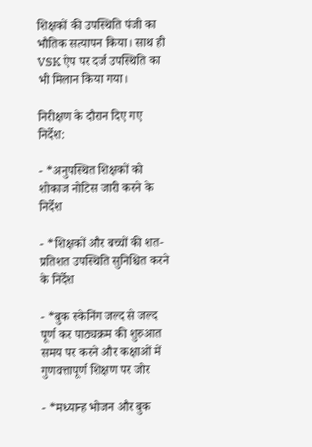शिक्षकों की उपस्थिति पंजी का भौतिक सत्यापन किया। साथ ही VSK ऐप पर दर्ज उपस्थिति का भी मिलान किया गया।

निरीक्षण के दौरान दिए गए निर्देश:

- *अनुपस्थित शिक्षकों को शोकाज नोटिस जारी करने के निर्देश

- *शिक्षकों और बच्चों की शत-प्रतिशत उपस्थिति सुनिश्चित करने के निर्देश

- *बुक स्केनिंग जल्द से जल्द पूर्ण कर पाठ्यक्रम की शुरुआत समय पर करने और कक्षाओं में गुणवत्तापूर्ण शिक्षण पर जोर

- *मध्यान्ह भोजन और बुक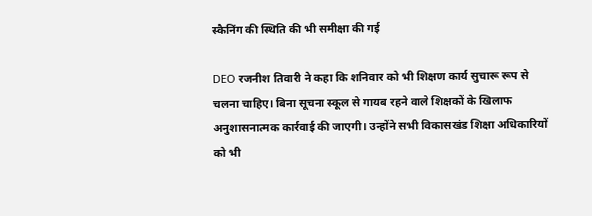स्कैनिंग की स्थिति की भी समीक्षा की गई

DEO रजनीश तिवारी ने कहा कि शनिवार को भी शिक्षण कार्य सुचारू रूप से चलना चाहिए। बिना सूचना स्कूल से गायब रहने वाले शिक्षकों के खिलाफ अनुशासनात्मक कार्रवाई की जाएगी। उन्होंने सभी विकासखंड शिक्षा अधिकारियों को भी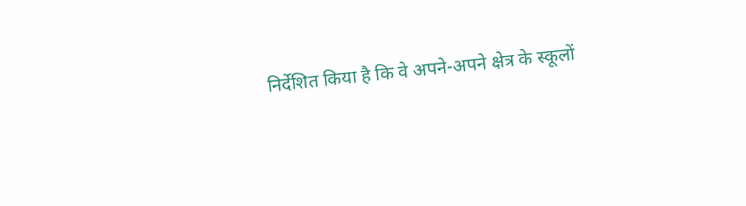निर्देशित किया है कि वे अपने-अपने क्षेत्र के स्कूलों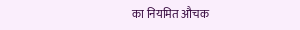का नियमित औचक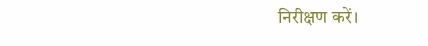निरीक्षण करें।